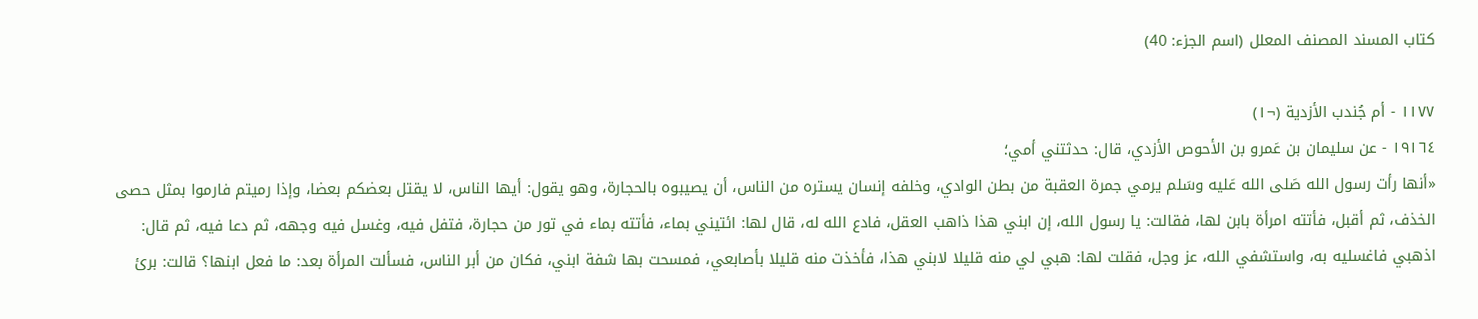كتاب المسند المصنف المعلل (اسم الجزء: 40)

١١٧٧ - أم جُندب الأزدية (¬١)
١٩١٦٤ - عن سليمان بن عَمرو بن الأحوص الأزدي، قال: حدثتني أمي؛
«أنها رأت رسول الله صَلى الله عَليه وسَلم يرمي جمرة العقبة من بطن الوادي، وخلفه إنسان يستره من الناس، أن يصيبوه بالحجارة، وهو يقول: أيها الناس، لا يقتل بعضكم بعضا، وإذا رميتم فارموا بمثل حصى الخذف، ثم أقبل، فأتته امرأة بابن لها، فقالت: يا رسول الله، إن ابني هذا ذاهب العقل، فادع الله له، قال لها: ائتيني بماء، فأتته بماء في تور من حجارة، فتفل فيه، وغسل فيه وجهه، ثم دعا فيه، ثم قال: اذهبي فاغسليه به، واستشفي الله، عز وجل، فقلت لها: هبي لي منه قليلا لابني هذا، فأخذت منه قليلا بأصابعي، فمسحت بها شفة ابني، فكان من أبر الناس، فسألت المرأة بعد: ما فعل ابنها؟ قالت: برئ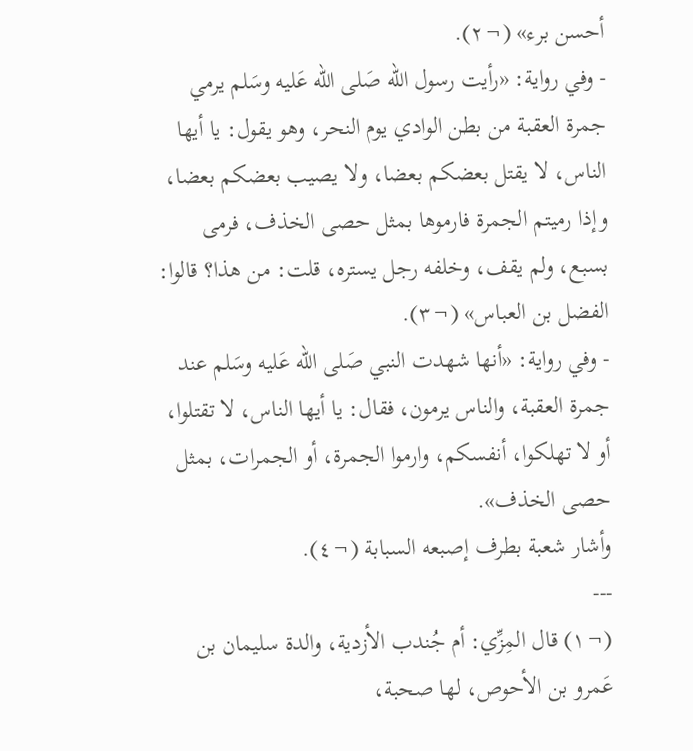أحسن برء» (¬٢).
- وفي رواية: «رأيت رسول الله صَلى الله عَليه وسَلم يرمي جمرة العقبة من بطن الوادي يوم النحر، وهو يقول: يا أيها الناس، لا يقتل بعضكم بعضا، ولا يصيب بعضكم بعضا، وإذا رميتم الجمرة فارموها بمثل حصى الخذف، فرمى بسبع، ولم يقف، وخلفه رجل يستره، قلت: من هذا؟ قالوا: الفضل بن العباس» (¬٣).
- وفي رواية: «أنها شهدت النبي صَلى الله عَليه وسَلم عند جمرة العقبة، والناس يرمون، فقال: يا أيها الناس، لا تقتلوا، أو لا تهلكوا، أنفسكم، وارموا الجمرة، أو الجمرات، بمثل حصى الخذف».
وأشار شعبة بطرف إصبعه السبابة (¬٤).
---
(¬١) قال المِزِّي: أم جُندب الأزدية، والدة سليمان بن عَمرو بن الأحوص، لها صحبة،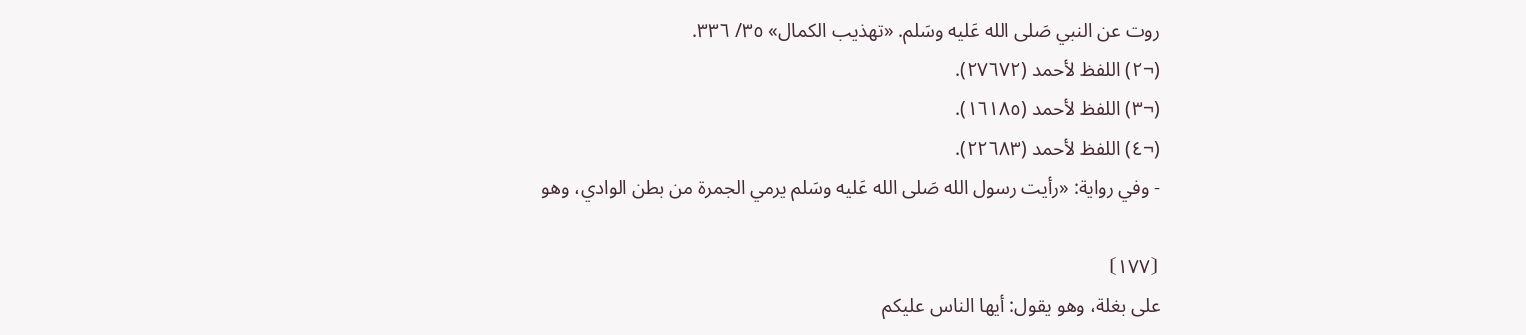روت عن النبي صَلى الله عَليه وسَلم. «تهذيب الكمال» ٣٥/ ٣٣٦.
(¬٢) اللفظ لأحمد (٢٧٦٧٢).
(¬٣) اللفظ لأحمد (١٦١٨٥).
(¬٤) اللفظ لأحمد (٢٢٦٨٣).
- وفي رواية: «رأيت رسول الله صَلى الله عَليه وسَلم يرمي الجمرة من بطن الوادي، وهو

⦗١٧٧⦘
على بغلة، وهو يقول: أيها الناس عليكم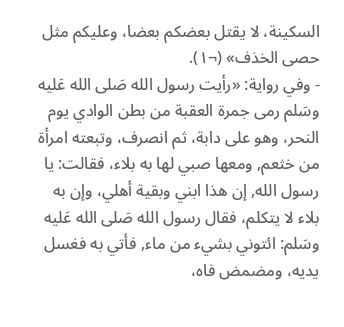السكينة، لا يقتل بعضكم بعضا، وعليكم مثل حصى الخذف» (¬١).
- وفي رواية: «رأيت رسول الله صَلى الله عَليه وسَلم رمى جمرة العقبة من بطن الوادي يوم النحر، وهو على دابة، ثم انصرف، وتبعته امرأة من خثعم, ومعها صبي لها به بلاء، فقالت: يا رسول الله, إن هذا ابني وبقية أهلي، وإن به بلاء لا يتكلم، فقال رسول الله صَلى الله عَليه وسَلم: ائتوني بشيء من ماء, فأتي به فغسل يديه، ومضمض فاه،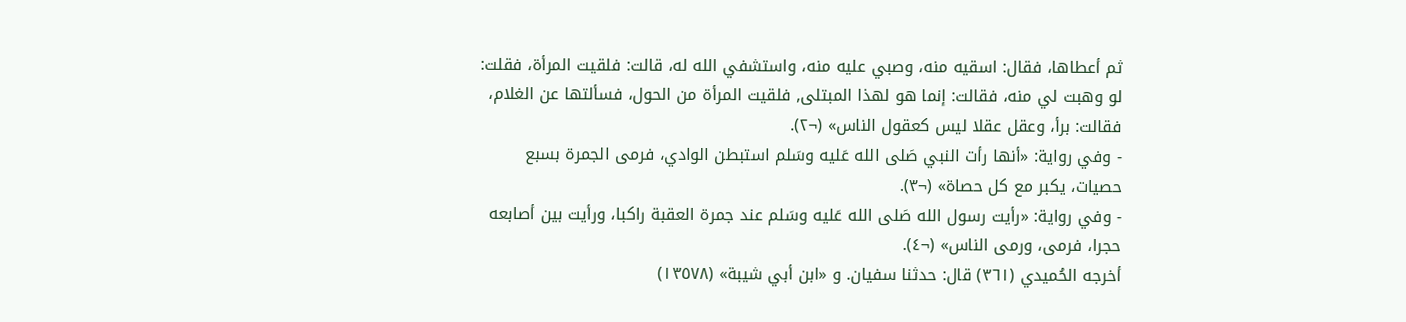ثم أعطاها، فقال: اسقيه منه، وصبي عليه منه، واستشفي الله له، قالت: فلقيت المرأة، فقلت: لو وهبت لي منه، فقالت: إنما هو لهذا المبتلى, فلقيت المرأة من الحول، فسألتها عن الغلام، فقالت: برأ، وعقل عقلا ليس كعقول الناس» (¬٢).
- وفي رواية: «أنها رأت النبي صَلى الله عَليه وسَلم استبطن الوادي، فرمى الجمرة بسبع حصيات، يكبر مع كل حصاة» (¬٣).
- وفي رواية: «رأيت رسول الله صَلى الله عَليه وسَلم عند جمرة العقبة راكبا، ورأيت بين أصابعه حجرا، فرمى، ورمى الناس» (¬٤).
أخرجه الحُميدي (٣٦١) قال: حدثنا سفيان. و «ابن أبي شيبة» (١٣٥٧٨)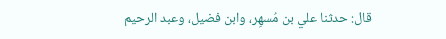قال: حدثنا علي بن مُسهِر، وابن فضيل، وعبد الرحيم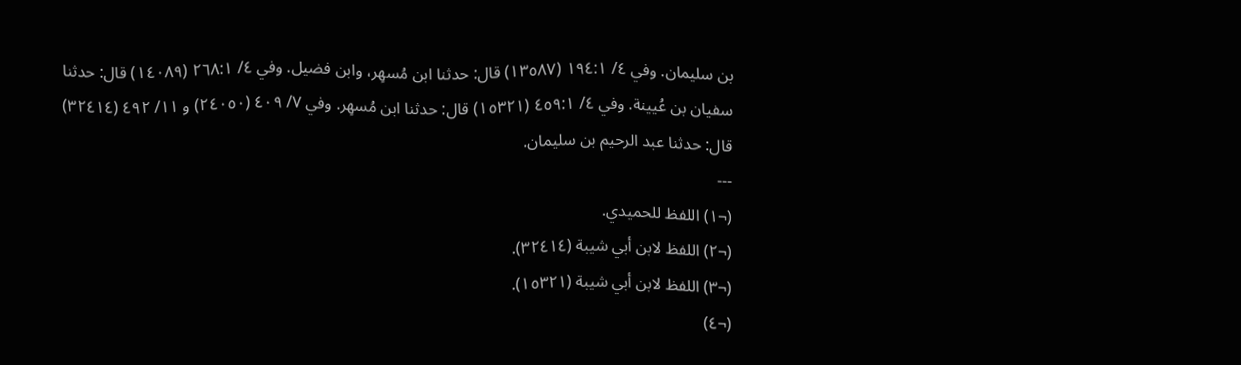بن سليمان. وفي ٤/ ١٩٤:١ (١٣٥٨٧) قال: حدثنا ابن مُسهِر، وابن فضيل. وفي ٤/ ٢٦٨:١ (١٤٠٨٩) قال: حدثنا سفيان بن عُيينة. وفي ٤/ ٤٥٩:١ (١٥٣٢١) قال: حدثنا ابن مُسهِر. وفي ٧/ ٤٠٩ (٢٤٠٥٠) و ١١/ ٤٩٢ (٣٢٤١٤) قال: حدثنا عبد الرحيم بن سليمان.
---
(¬١) اللفظ للحميدي.
(¬٢) اللفظ لابن أبي شيبة (٣٢٤١٤).
(¬٣) اللفظ لابن أبي شيبة (١٥٣٢١).
(¬٤)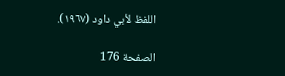اللفظ لأبي داود (١٩٦٧).

الصفحة 176